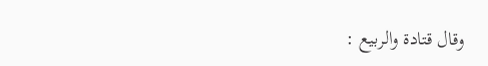وقال قتادة والربيع :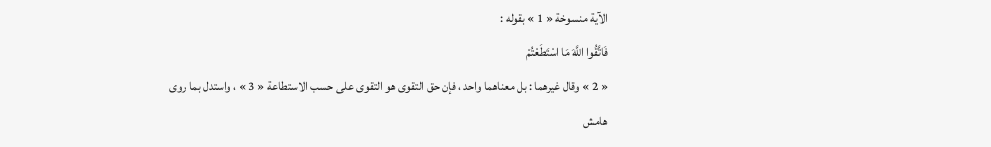الآية منسوخة « 1 » بقوله :
فَاتَّقُوا اللَّهَ مَا اسْتَطَعْتُمْ
« 2 » وقال غيرهما : بل معناهما واحد ، فإن حق التقوى هو التقوى على حسب الاستطاعة « 3 » ، واستدل بما روى
هامش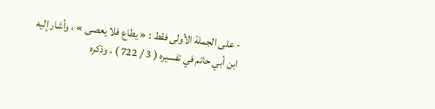- على الجملة الأولى فقط : « يطاع فلا يعصى » ، وأشار إليه ابن أبي حاتم في تفسيره ( 3 / 722 ) ، وذكره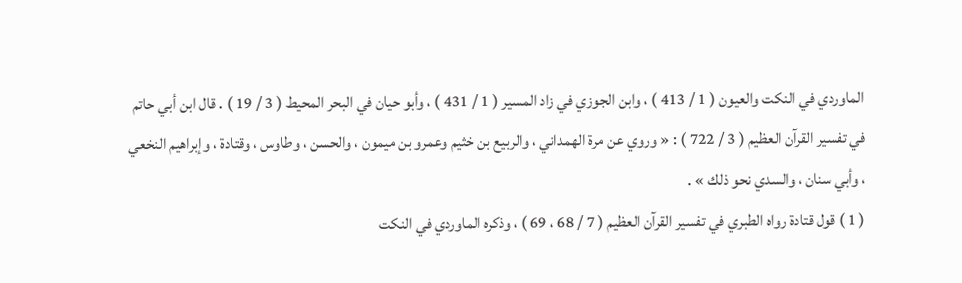الماوردي في النكت والعيون ( 1 / 413 ) ، وابن الجوزي في زاد المسير ( 1 / 431 ) ، وأبو حيان في البحر المحيط ( 3 / 19 ) . قال ابن أبي حاتم في تفسير القرآن العظيم ( 3 / 722 ) : « وروي عن مرة الهمداني ، والربيع بن خثيم وعمرو بن ميمون ، والحسن ، وطاوس ، وقتادة ، وإبراهيم النخعي ، وأبي سنان ، والسدي نحو ذلك » .
( 1 ) قول قتادة رواه الطبري في تفسير القرآن العظيم ( 7 / 68 ، 69 ) ، وذكره الماوردي في النكت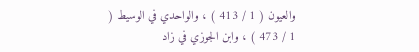والعيون ( 1 / 413 ) ، والواحدي في الوسيط ( 1 / 473 ) ، وابن الجوزي في زاد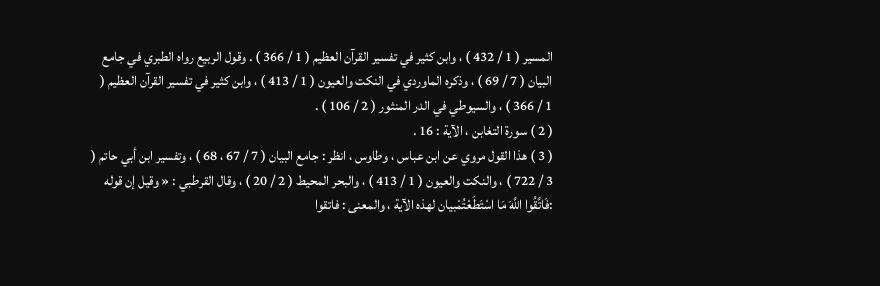المسير ( 1 / 432 ) ، وابن كثير في تفسير القرآن العظيم ( 1 / 366 ) . وقول الربيع رواه الطبري في جامع البيان ( 7 / 69 ) ، وذكره الماوردي في النكت والعيون ( 1 / 413 ) ، وابن كثير في تفسير القرآن العظيم ( 1 / 366 ) ، والسيوطي في الدر المنثور ( 2 / 106 ) .
( 2 ) سورة التغابن ، الآية : 16 .
( 3 ) هذا القول مروي عن ابن عباس ، وطاوس ، انظر : جامع البيان ( 7 / 67 ، 68 ) ، وتفسير ابن أبي حاتم ( 3 / 722 ) ، والنكت والعيون ( 1 / 413 ) ، والبحر المحيط ( 2 / 20 ) ، وقال القرطبي : « وقيل إن قوله :فَاتَّقُوا اللَّهَ مَا اسْتَطَعْتُمْبيان لهذه الآية ، والمعنى : فاتقوا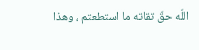اللّه حقّ تقاته ما استطعتم ، وهذا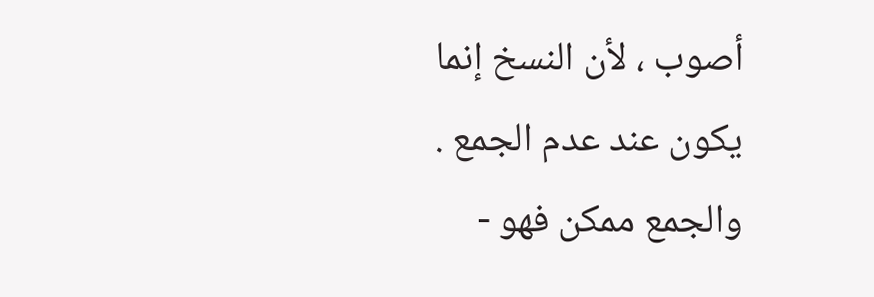أصوب ، لأن النسخ إنما يكون عند عدم الجمع . والجمع ممكن فهو -